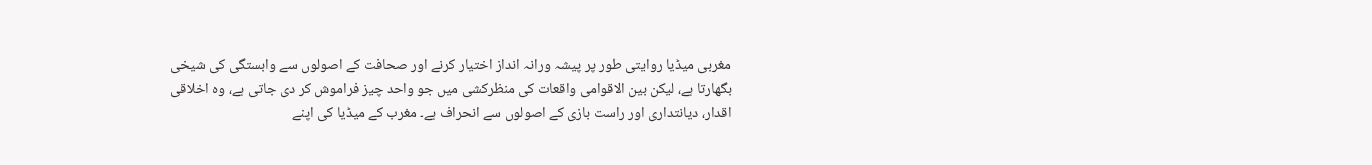مغربی میڈیا روایتی طور پر پیشہ ورانہ انداز اختیار کرنے اور صحافت کے اصولوں سے وابستگی کی شیخی بگھارتا ہے، لیکن بین الاقوامی واقعات کی منظرکشی میں جو واحد چیز فراموش کر دی جاتی ہے، وہ اخلاقی اقدار، دیانتداری اور راست بازی کے اصولوں سے انحراف ہے۔ مغرب کے میڈیا کی اپنے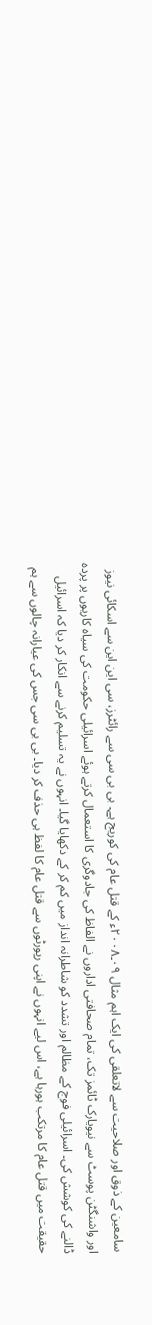سامعین کے ذوق اور صلاحیت سے لاتعلقی کی ایک اہم مثال ۰۹۔۲۰۰۸ء کے قتل عام کی کوریج ہے۔ بی بی سی سے رائٹرز، سی این این سے اسکائی نیوز اور واشنگٹن پوسٹ سے نیویارک ٹائمز تک، تمام صحافتی اداروں نے الفاظ کی جادوگری کا استعمال کرتے ہوئے اسرائیلی حکومت کی سیاہ کاریوں پر پردہ ڈالنے کی کوشش کی۔ اسرائیلی فوج کے مظالم اور تشدد کو شاطرانہ انداز میں کم کر کے دکھایا گیا۔ انہوں نے یہ تسلیم کرنے سے انکار کر دیا کہ اسرائیل حقیقت میں قتل عام کا مرتکب ہورہا ہے، اس لیے انہوں نے اپنی رپورٹوں سے قتل عام کا لفظ ہی حذف کر دیا۔ بی بی سی جس کی عیارانہ چالوں سے ہم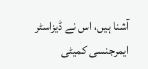آشنا ہیں، اس نے ڈیزاسٹر ایمرجنسی کمیٹی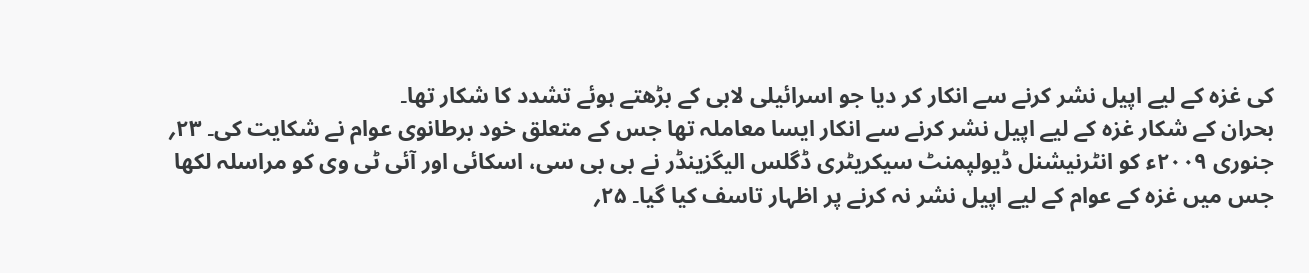کی غزہ کے لیے اپیل نشر کرنے سے انکار کر دیا جو اسرائیلی لابی کے بڑھتے ہوئے تشدد کا شکار تھا۔
بحران کے شکار غزہ کے لیے اپیل نشر کرنے سے انکار ایسا معاملہ تھا جس کے متعلق خود برطانوی عوام نے شکایت کی۔ ۲۳؍ جنوری ۲۰۰۹ء کو انٹرنیشنل ڈیولپمنٹ سیکریٹری ڈگلس الیگزینڈر نے بی بی سی، اسکائی اور آئی ٹی وی کو مراسلہ لکھا جس میں غزہ کے عوام کے لیے اپیل نشر نہ کرنے پر اظہار تاسف کیا گیا۔ ۲۵؍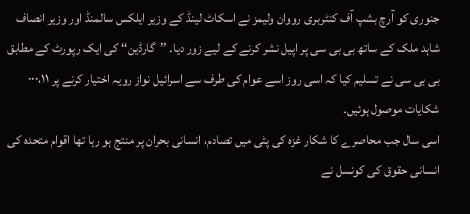جنوری کو آرچ بشپ آف کنٹربری رووان ولیمز نے اسکاٹ لینڈ کے وزیر ایلکس سالمنڈ اور وزیر انصاف شاہد ملک کے ساتھ بی بی سی پر اپیل نشر کرنے کے لیے زور دیا۔ ’’گارڈین‘‘ کی ایک رپورٹ کے مطابق بی بی سی نے تسلیم کیا کہ اسی روز اسے عوام کی طرف سے اسرائیل نواز رویہ اختیار کرنے پر ۰۰۰،۱۱ شکایات موصول ہوئیں۔
اسی سال جب محاصرے کا شکار غزہ کی پٹی میں تصادم، انسانی بحران پر منتج ہو رہا تھا اقوام متحدہ کی انسانی حقوق کی کونسل نے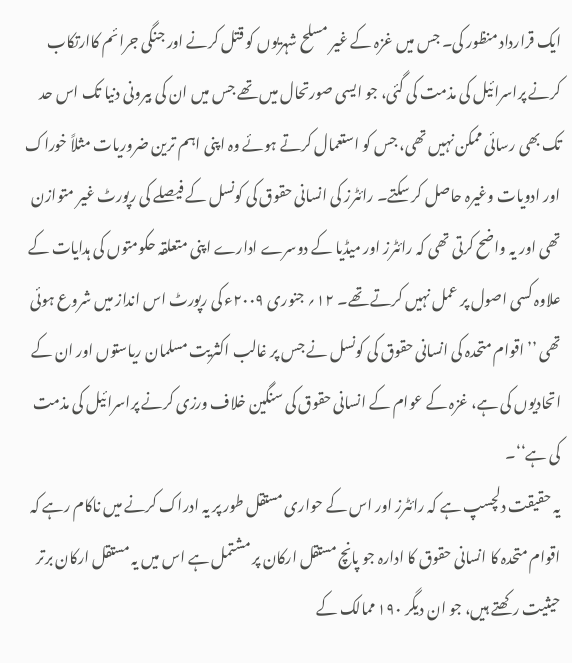ایک قرارداد منظور کی۔ جس میں غزہ کے غیر مسلح شہریوں کو قتل کرنے اور جنگی جرائم کاارتکاب کرنے پراسرائیل کی مذمت کی گئی، جو ایسی صورتحال میں تھے جس میں ان کی بیرونی دنیا تک اس حد تک بھی رسائی ممکن نہیں تھی، جس کو استعمال کرتے ہوئے وہ اپنی اہم ترین ضروریات مثلاً خوراک اور ادویات وغیرہ حاصل کر سکتے۔ رائٹرز کی انسانی حقوق کی کونسل کے فیصلے کی رپورٹ غیر متوازن تھی اور یہ واضح کرتی تھی کہ رائٹرز اور میڈیا کے دوسرے ادارے اپنی متعلقہ حکومتوں کی ہدایات کے علاوہ کسی اصول پر عمل نہیں کرتے تھے۔ ۱۲؍ جنوری ۲۰۰۹ء کی رپورٹ اس انداز میں شروع ہوئی تھی ’’اقوام متحدہ کی انسانی حقوق کی کونسل نے جس پر غالب اکثریت مسلمان ریاستوں اور ان کے اتحادیوں کی ہے، غزہ کے عوام کے انسانی حقوق کی سنگین خلاف ورزی کرنے پراسرائیل کی مذمت کی ہے‘‘۔
یہ حقیقت دلچسپ ہے کہ رائٹرز اور اس کے حواری مستقل طور پر یہ ادراک کرنے میں ناکام رہے کہ اقوام متحدہ کا انسانی حقوق کا ادارہ جو پانچ مستقل ارکان پر مشتمل ہے اس میں یہ مستقل ارکان برتر حیثیت رکھتے ہیں، جو ان دیگر ۱۹۰ ممالک کے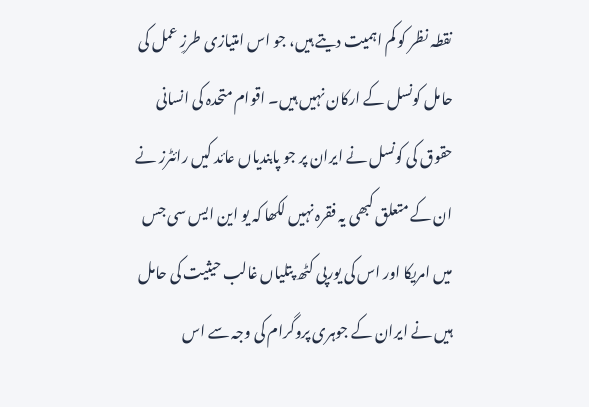نقطہ نظر کو کم اہمیت دیتے ہیں، جو اس امتیازی طرزِ عمل کی حامل کونسل کے ارکان نہیں ہیں۔ اقوام متحدہ کی انسانی حقوق کی کونسل نے ایران پر جو پابندیاں عائد کیں رائٹرز نے ان کے متعلق کبھی یہ فقرہ نہیں لکھا کہ یو این ایس سی جس میں امریکا اور اس کی یورپی کٹھ پتلیاں غالب حیثیت کی حامل ہیں نے ایران کے جوہری پروگرام کی وجہ سے اس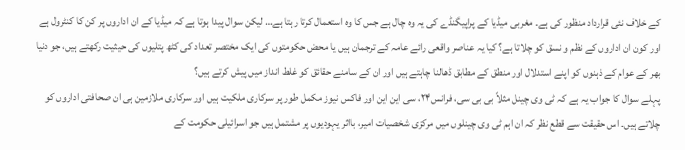کے خلاف نئی قرارداد منظور کی ہے۔ مغربی میڈیا کے پراپیگنڈے کی یہ وہ چال ہے جس کا وہ استعمال کرتا رہتا ہے… لیکن سوال پیدا ہوتا ہے کہ میڈیا کے ان اداروں پر کن کا کنٹرول ہے اور کون ان اداروں کے نظم و نسق کو چلاتا ہے؟ کیا یہ عناصر واقعی رائے عامہ کے ترجمان ہیں یا محض حکومتوں کی ایک مختصر تعداد کی کٹھ پتلیوں کی حیثیت رکھتے ہیں، جو دنیا بھر کے عوام کے ذہنوں کو اپنے استدلال اور منطق کے مطابق ڈھالنا چاہتے ہیں اور ان کے سامنے حقائق کو غلط انداز میں پیش کرتے ہیں؟
پہلے سوال کا جواب یہ ہے کہ ٹی وی چینل مثلاً بی بی سی، فرانس۲۴، سی این این اور فاکس نیوز مکمل طور پر سرکاری ملکیت ہیں اور سرکاری ملازمین ہی ان صحافتی اداروں کو چلاتے ہیں۔ اس حقیقت سے قطع نظر کہ ان اہم ٹی وی چینلوں میں مرکزی شخصیات امیر، بااثر یہودیوں پر مشتمل ہیں جو اسرائیلی حکومت کے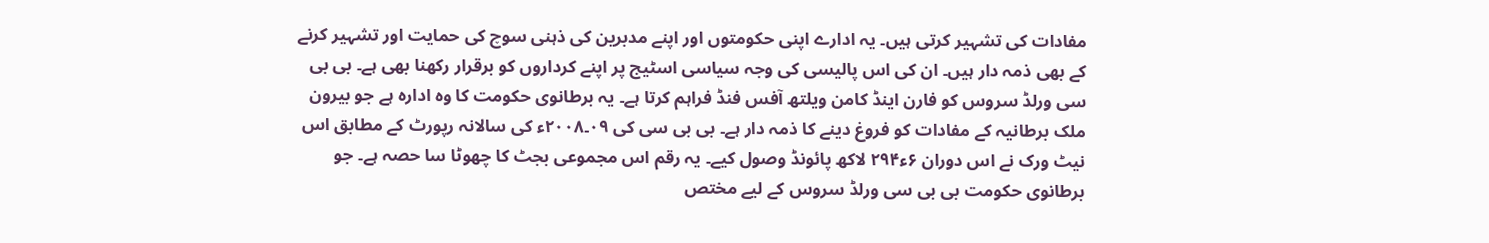مفادات کی تشہیر کرتی ہیں۔ یہ ادارے اپنی حکومتوں اور اپنے مدبرین کی ذہنی سوچ کی حمایت اور تشہیر کرنے کے بھی ذمہ دار ہیں۔ ان کی اس پالیسی کی وجہ سیاسی اسٹیج پر اپنے کرداروں کو برقرار رکھنا بھی ہے۔ بی بی سی ورلڈ سروس کو فارن اینڈ کامن ویلتھ آفس فنڈ فراہم کرتا ہے۔ یہ برطانوی حکومت کا وہ ادارہ ہے جو بیرون ملک برطانیہ کے مفادات کو فروغ دینے کا ذمہ دار ہے۔ بی بی سی کی ۰۹۔۲۰۰۸ء کی سالانہ رپورٹ کے مطابق اس نیٹ ورک نے اس دوران ۶ء۲۹۴ لاکھ پائونڈ وصول کیے۔ یہ رقم اس مجموعی بجٹ کا چھوٹا سا حصہ ہے۔ جو برطانوی حکومت بی بی سی ورلڈ سروس کے لیے مختص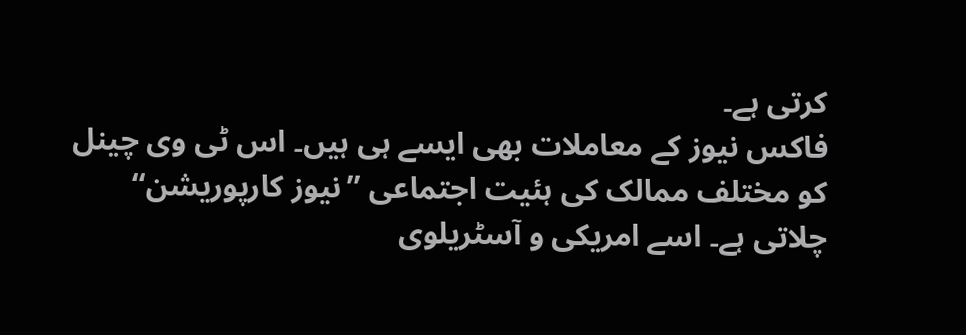کرتی ہے۔
فاکس نیوز کے معاملات بھی ایسے ہی ہیں۔ اس ٹی وی چینل کو مختلف ممالک کی ہئیت اجتماعی ’’نیوز کارپوریشن‘‘ چلاتی ہے۔ اسے امریکی و آسٹریلوی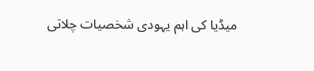میڈیا کی اہم یہودی شخصیات چلاتی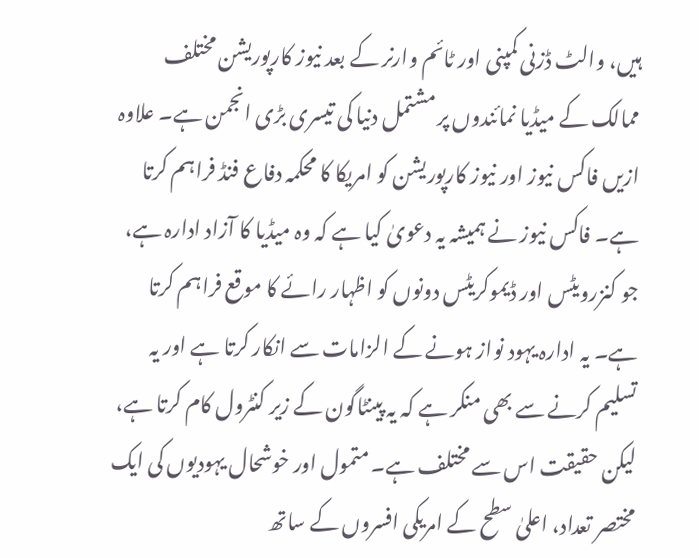ہیں، والٹ ڈزنی کمپنی اور ٹائم وارنر کے بعد نیوز کارپوریشن مختلف ممالک کے میڈیا نمائندوں پر مشتمل دنیا کی تیسری بڑی انجمن ہے۔ علاوہ ازیں فاکس نیوز اور نیوز کارپوریشن کو امریکا کا محکمہ دفاع فنڈ فراہم کرتا ہے۔ فاکس نیوز نے ہمیشہ یہ دعویٰ کیا ہے کہ وہ میڈیا کا آزاد ادارہ ہے، جو کنزرویٹس اور ڈیموکریٹس دونوں کو اظہار رائے کا موقع فراہم کرتا ہے۔ یہ ادارہ یہود نواز ہونے کے الزامات سے انکار کرتا ہے اور یہ تسلیم کرنے سے بھی منکر ہے کہ یہ پینٹاگون کے زیر کنٹرول کام کرتا ہے، لیکن حقیقت اس سے مختلف ہے۔ متمول اور خوشحال یہودیوں کی ایک مختصر تعداد، اعلیٰ سطح کے امریکی افسروں کے ساتھ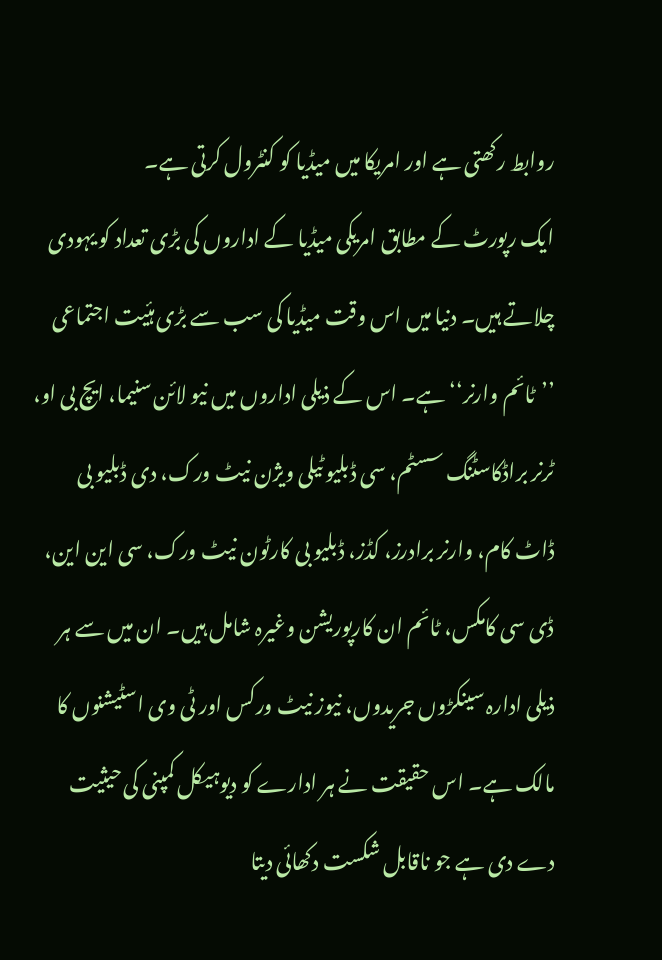روابط رکھتی ہے اور امریکا میں میڈیا کو کنٹرول کرتی ہے۔
ایک رپورٹ کے مطابق امریکی میڈیا کے اداروں کی بڑی تعداد کو یہودی چلاتے ہیں۔ دنیا میں اس وقت میڈیا کی سب سے بڑی ہئیت اجتماعی ’’ٹائم وارنر‘‘ ہے۔ اس کے ذیلی اداروں میں نیو لائن سنیما، ایچ بی او، ٹرنر براڈکاسٹنگ سسٹم، سی ڈبلیو ٹیلی ویژن نیٹ ورک، دی ڈبلیو بی ڈاٹ کام، وارنر برادرز، کڈز، ڈبلیو بی کارٹون نیٹ ورک، سی این این، ڈی سی کامکس، ٹائم ان کارپوریشن وغیرہ شامل ہیں۔ ان میں سے ہر ذیلی ادارہ سینکڑوں جریدوں، نیوز نیٹ ورکس اور ٹی وی اسٹیشنوں کا مالک ہے۔ اس حقیقت نے ہر ادارے کو دیوہیکل کمپنی کی حیثیت دے دی ہے جو ناقابل شکست دکھائی دیتا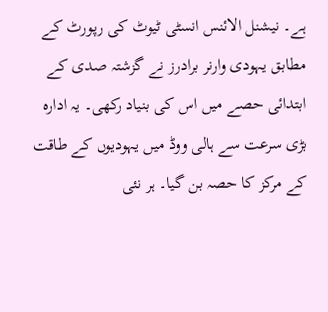ہے۔ نیشنل الائنس انسٹی ٹیوٹ کی رپورٹ کے مطابق یہودی وارنر برادرز نے گزشتہ صدی کے ابتدائی حصے میں اس کی بنیاد رکھی۔ یہ ادارہ بڑی سرعت سے ہالی ووڈ میں یہودیوں کے طاقت کے مرکز کا حصہ بن گیا۔ ہر نئی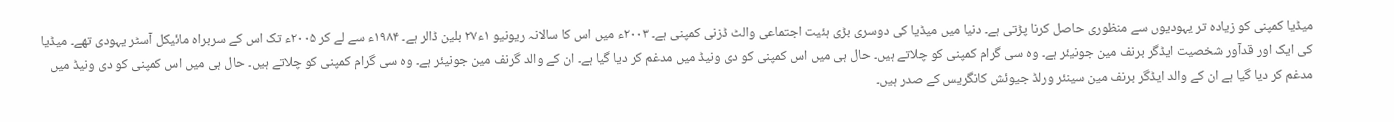میڈیا کمپنی کو زیادہ تر یہودیوں سے منظوری حاصل کرنا پڑتی ہے۔ دنیا میں میڈیا کی دوسری بڑی ہئیت اجتماعی والٹ ڈزنی کمپنی ہے۔ ۲۰۰۳ء میں اس کا سالانہ ریونیو ۱ء۲۷ بلین ڈالر ہے۔ ۱۹۸۴ء سے لے کر ۲۰۰۵ء تک اس کے سربراہ مائیکل آسٹر یہودی تھے۔ میڈیا کی ایک اور قدآور شخصیت ایڈگر برنف مین جونیئر ہے۔ وہ سی گرام کمپنی کو چلاتے ہیں۔ حال ہی میں اس کمپنی کو دی ونیڈ میں مدغم کر دیا گیا ہے۔ ان کے والد گرنف مین جونیئر ہے۔ وہ سی گرام کمپنی کو چلاتے ہیں۔ حال ہی میں اس کمپنی کو دی ونیڈ میں مدغم کر دیا گیا ہے ان کے والد ایڈگر برنف مین سینئر ورلڈ جیوئش کانگریس کے صدر ہیں۔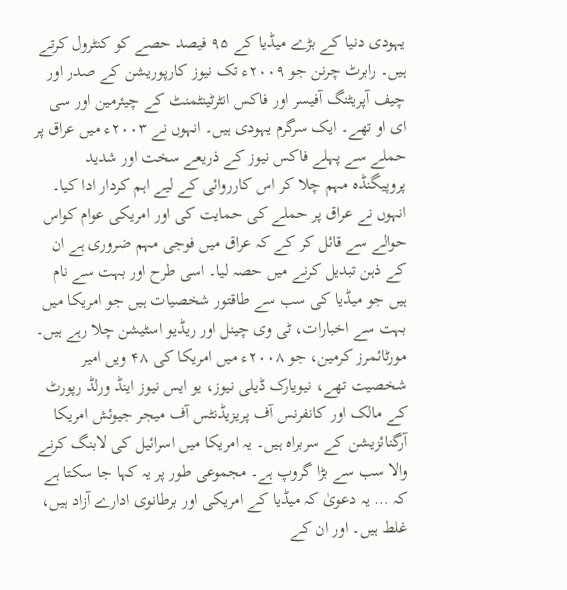یہودی دنیا کے بڑے میڈیا کے ۹۵ فیصد حصے کو کنٹرول کرتے ہیں۔ رابرٹ چرنن جو ۲۰۰۹ء تک نیوز کارپوریشن کے صدر اور چیف آپریٹنگ آفیسر اور فاکس انٹرٹینٹمنٹ کے چیئرمین اور سی ای او تھے۔ ایک سرگرم یہودی ہیں۔ انہوں نے ۲۰۰۳ء میں عراق پر حملے سے پہلے فاکس نیوز کے ذریعے سخت اور شدید پروپیگنڈہ مہم چلا کر اس کارروائی کے لیے اہم کردار ادا کیا۔ انہوں نے عراق پر حملے کی حمایت کی اور امریکی عوام کواس حوالے سے قائل کر کے کہ عراق میں فوجی مہم ضروری ہے ان کے ذہن تبدیل کرنے میں حصہ لیا۔ اسی طرح اور بہت سے نام ہیں جو میڈیا کی سب سے طاقتور شخصیات ہیں جو امریکا میں بہت سے اخبارات، ٹی وی چینل اور ریڈیو اسٹیشن چلا رہے ہیں۔ مورٹائمرز کرمین، جو ۲۰۰۸ء میں امریکا کی ۴۸ ویں امیر شخصیت تھے، نیویارک ڈیلی نیوز، یو ایس نیوز اینڈ ورلڈ رپورٹ کے مالک اور کانفرنس آف پریزیڈنٹس آف میجر جیوئش امریکا آرگنائزیشن کے سربراہ ہیں۔ یہ امریکا میں اسرائیل کی لابنگ کرنے والا سب سے بڑا گروپ ہے۔ مجموعی طور پر یہ کہا جا سکتا ہے کہ … یہ دعویٰ کہ میڈیا کے امریکی اور برطانوی ادارے آزاد ہیں، غلط ہیں۔ اور ان کے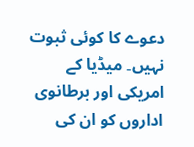دعوے کا کوئی ثبوت نہیں۔ میڈیا کے امریکی اور برطانوی اداروں کو ان کی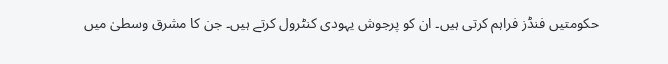حکومتیں فنڈز فراہم کرتی ہیں۔ ان کو پرجوش یہودی کنٹرول کرتے ہیں۔ جن کا مشرق وسطیٰ میں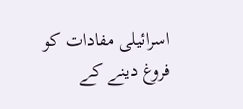اسرائیلی مفادات کو فروغ دینے کے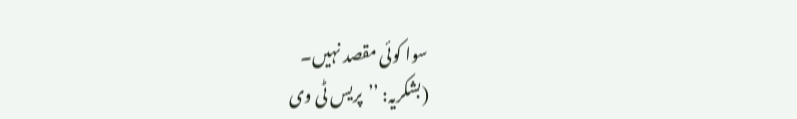سوا کوئی مقصد نہیں۔
(بشکریہ: ’’پریس ٹی وی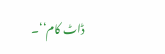ڈاٹ کام‘‘۔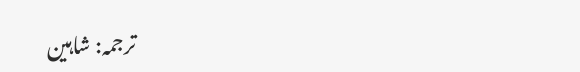ترجمہ: شاہین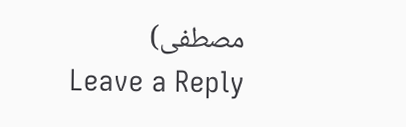مصطفی)
Leave a Reply